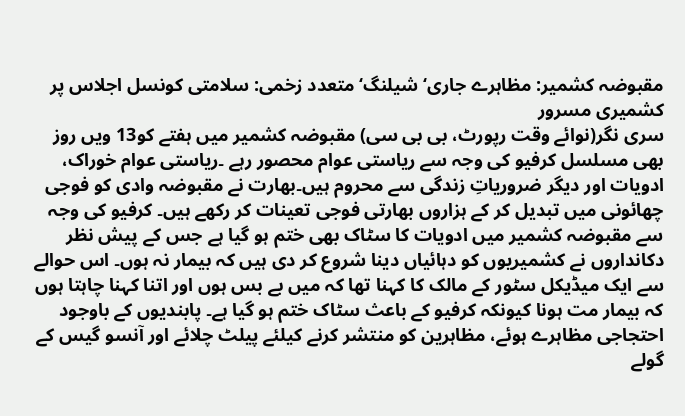مقبوضہ کشمیر: مظاہرے جاری‘ شیلنگ‘ متعدد زخمی: سلامتی کونسل اجلاس پر کشمیری مسرور
سری نگر(نوائے وقت رپورٹ، بی بی سی) مقبوضہ کشمیر میں ہفتے کو13 ویں روز بھی مسلسل کرفیو کی وجہ سے ریاستی عوام محصور رہے ۔ریاستی عوام خوراک، ادویات اور دیگر ضروریاتِ زندگی سے محروم ہیں۔بھارت نے مقبوضہ وادی کو فوجی چھائونی میں تبدیل کر کے ہزاروں بھارتی فوجی تعینات کر رکھے ہیں۔ کرفیو کی وجہ سے مقبوضہ کشمیر میں ادویات کا سٹاک بھی ختم ہو گیا ہے جس کے پیش نظر دکانداروں نے کشمیریوں کو دہائیاں دینا شروع کر دی ہیں کہ بیمار نہ ہوں۔ اس حوالے سے ایک میڈیکل سٹور کے مالک کا کہنا تھا کہ میں بے بس ہوں اور اتنا کہنا چاہتا ہوں کہ بیمار مت ہونا کیونکہ کرفیو کے باعث سٹاک ختم ہو گیا ہے۔ پابندیوں کے باوجود احتجاجی مظاہرے ہوئے، مظاہرین کو منتشر کرنے کیلئے پیلٹ چلائے اور آنسو گیس کے گولے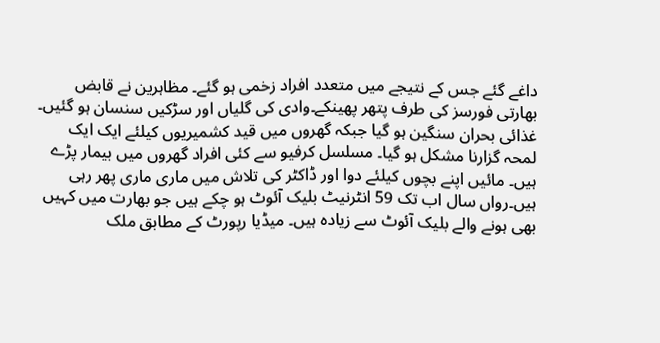داغے گئے جس کے نتیجے میں متعدد افراد زخمی ہو گئے۔ مظاہرین نے قابض بھارتی فورسز کی طرف پتھر پھینکے۔وادی کی گلیاں اور سڑکیں سنسان ہو گئیں۔ غذائی بحران سنگین ہو گیا جبکہ گھروں میں قید کشمیریوں کیلئے ایک ایک لمحہ گزارنا مشکل ہو گیا۔ مسلسل کرفیو سے کئی افراد گھروں میں بیمار پڑے ہیں۔ مائیں اپنے بچوں کیلئے دوا اور ڈاکٹر کی تلاش میں ماری ماری پھر رہی ہیں۔رواں سال اب تک 59 انٹرنیٹ بلیک آئوٹ ہو چکے ہیں جو بھارت میں کہیں بھی ہونے والے بلیک آئوٹ سے زیادہ ہیں۔ میڈیا رپورٹ کے مطابق ملک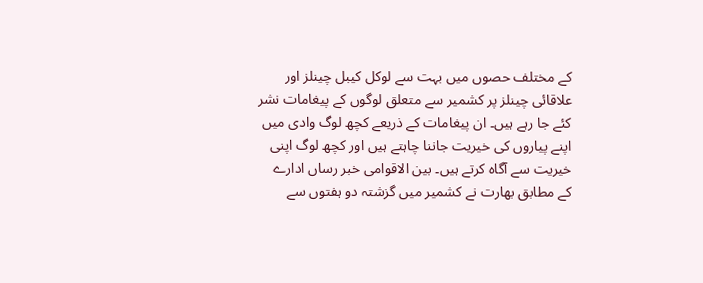کے مختلف حصوں میں بہت سے لوکل کیبل چینلز اور علاقائی چینلز پر کشمیر سے متعلق لوگوں کے پیغامات نشر کئے جا رہے ہیں۔ ان پیغامات کے ذریعے کچھ لوگ وادی میں اپنے پیاروں کی خیریت جاننا چاہتے ہیں اور کچھ لوگ اپنی خیریت سے آگاہ کرتے ہیں۔ بین الاقوامی خبر رساں ادارے کے مطابق بھارت نے کشمیر میں گزشتہ دو ہفتوں سے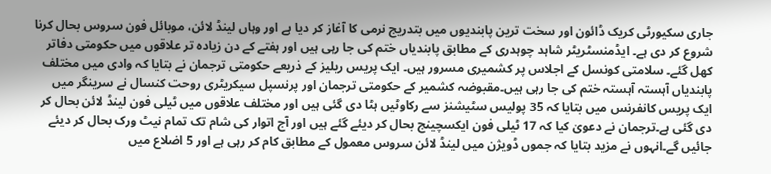جاری سکیورٹی کریک ڈائون اور سخت ترین پابندیوں میں بتدریج نرمی کا آغاز کر دیا ہے اور وہاں لینڈ لائن، موبائل فون سروس بحال کرنا شروع کر دی ہے۔ ایڈمنسٹریٹر شاہد چوہدری کے مطابق پابندیاں ختم کی جا رہی ہیں اور ہفتے کے دن زیادہ تر علاقوں میں حکومتی دفاتر کھل گئے۔ سلامتی کونسل کے اجلاس پر کشمیری مسرور ہیں۔ ایک پریس ریلیز کے ذریعے حکومتی ترجمان نے بتایا کہ وادی میں مختلف پابندیاں آہستہ آہستہ ختم کی جا رہی ہیں۔مقبوضہ کشمیر کے حکومتی ترجمان اور پرنسپل سیکریٹری روحت کنسال نے سرینگر میں ایک پریس کانفرنس میں بتایا کہ 35 پولیس سٹیشنز سے رکاوٹیں ہٹا دی گئی ہیں اور مختلف علاقوں میں ٹیلی فون لینڈ لائن بحال کر دی گئی ہے۔ترجمان نے دعویٰ کیا کہ 17 ٹیلی فون ایکسچینج بحال کر دیئے گئے ہیں اور آج اتوار کی شام تک تمام نیٹ ورک بحال کر دیئے جائیں گے۔انہوں نے مزید بتایا کہ جموں ڈویژن میں لینڈ لائن سروس معمول کے مطابق کام کر رہی ہے اور 5 اضلاع میں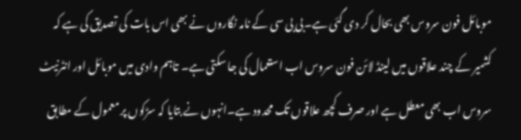موبائل فون سروس بھی بحال کر دی گئی ہے۔بی بی سی کے نامہ نگاروں نے بھی اس بات کی تصدیق کی ہے کہ کشمیر کے چند علاقوں میں لینڈ لائن فون سروس اب استعمال کی جا سکتی ہے۔ تاہم وادی میں موبائل اور انٹرنیٹ سروس اب بھی معطل ہے اور صرف کچھ علاقوں تک محدود ہے۔انہوں نے بتایا کہ سڑکوں پر معمول کے مطابق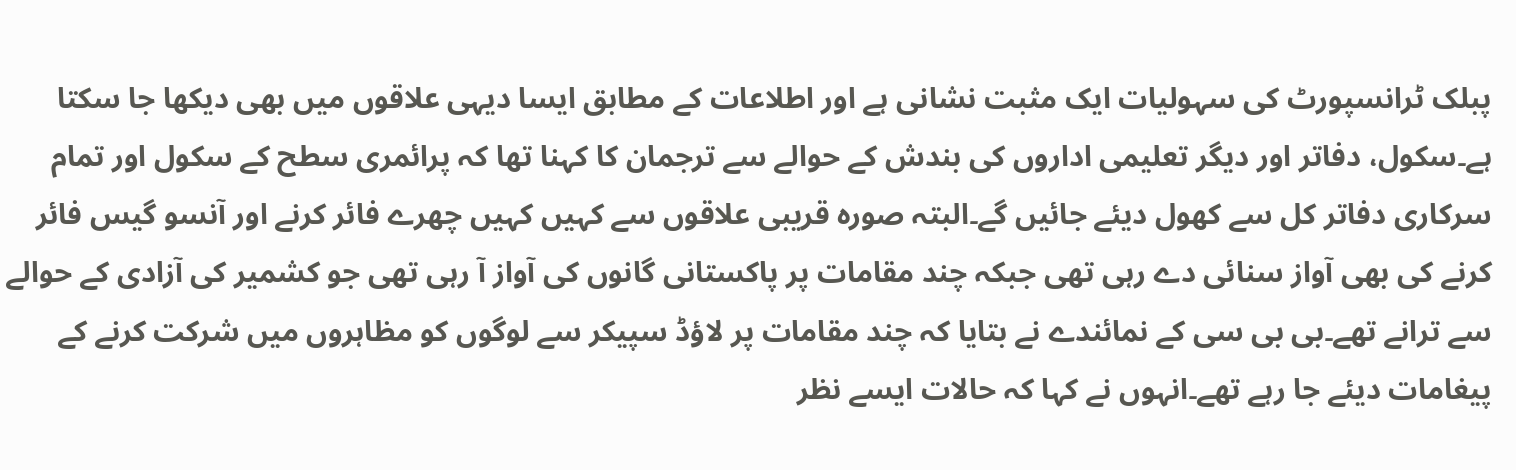پبلک ٹرانسپورٹ کی سہولیات ایک مثبت نشانی ہے اور اطلاعات کے مطابق ایسا دیہی علاقوں میں بھی دیکھا جا سکتا ہے۔سکول، دفاتر اور دیگر تعلیمی اداروں کی بندش کے حوالے سے ترجمان کا کہنا تھا کہ پرائمری سطح کے سکول اور تمام سرکاری دفاتر کل سے کھول دیئے جائیں گے۔البتہ صورہ قریبی علاقوں سے کہیں کہیں چھرے فائر کرنے اور آنسو گیس فائر کرنے کی بھی آواز سنائی دے رہی تھی جبکہ چند مقامات پر پاکستانی گانوں کی آواز آ رہی تھی جو کشمیر کی آزادی کے حوالے سے ترانے تھے۔بی بی سی کے نمائندے نے بتایا کہ چند مقامات پر لاؤڈ سپیکر سے لوگوں کو مظاہروں میں شرکت کرنے کے پیغامات دیئے جا رہے تھے۔انہوں نے کہا کہ حالات ایسے نظر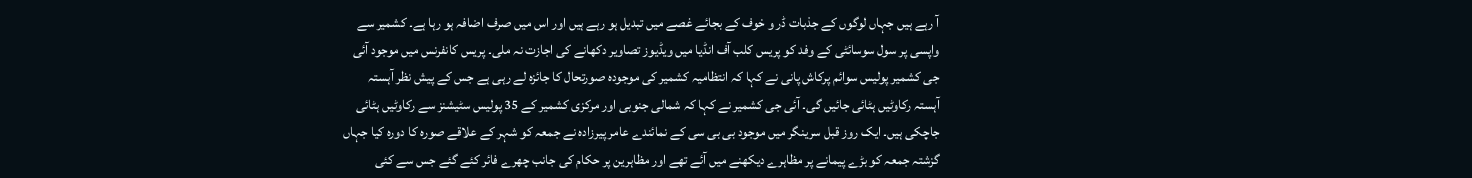آ رہے ہیں جہاں لوگوں کے جذبات ڈر و خوف کے بجائے غصے میں تبدیل ہو رہے ہیں اور اس میں صرف اضافہ ہو رہا ہے۔ کشمیر سے واپسی پر سول سوسائٹی کے وفد کو پریس کلب آف انڈیا میں ویڈیوز تصاویر دکھانے کی اجازت نہ ملی۔ پریس کانفرنس میں موجود آئی جی کشمیر پولیس سوائم پرکاش پانی نے کہا کہ انتظامیہ کشمیر کی موجودہ صورتحال کا جائزہ لے رہی ہے جس کے پیش نظر آہستہ آہستہ رکاوٹیں ہٹائی جائیں گی۔ آئی جی کشمیر نے کہا کہ شمالی جنوبی اور مرکزی کشمیر کے 35 پولیس سٹیشنز سے رکاوٹیں ہٹائی جاچکی ہیں۔ ایک روز قبل سرینگر میں موجود بی بی سی کے نمائندے عامر پیرزادہ نے جمعہ کو شہر کے علاقے صورہ کا دورہ کیا جہاں گزشتہ جمعہ کو بڑے پیمانے پر مظاہرے دیکھنے میں آئے تھے اور مظاہرین پر حکام کی جانب چھرے فائر کئے گئے جس سے کئی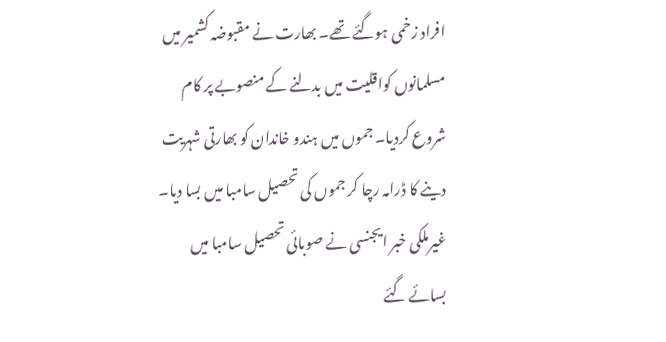افراد زخمی ہوگئے تھے۔ بھارت نے مقبوضہ کشمیر میں مسلمانوں کواقلیت میں بدلنے کے منصوبے پر کام شروع کردیا۔ جموں میں ہندو خاندان کو بھارتی شہریت دینے کا ڈرامہ رچا کر جموں کی تحصیل سامبا میں بسا دیا۔ غیرملکی خبر ایجنسی نے صوبائی تحصیل سامبا میں بسائے گئے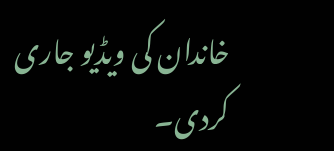خاندان کی ویڈیو جاری کردی۔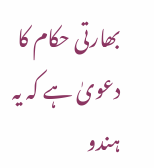بھارتی حکام کا دعویٰ ہے کہ یہ ہندو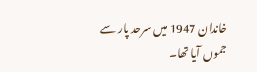خاندان 1947 میں سرحد پار سے جموں آیا تھا۔